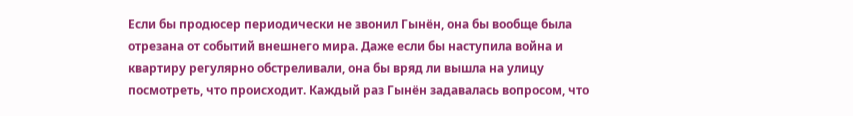Если бы продюсер периодически не звонил Гынён, она бы вообще была отрезана от событий внешнего мира. Даже если бы наступила война и квартиру регулярно обстреливали, она бы вряд ли вышла на улицу посмотреть, что происходит. Каждый раз Гынён задавалась вопросом, что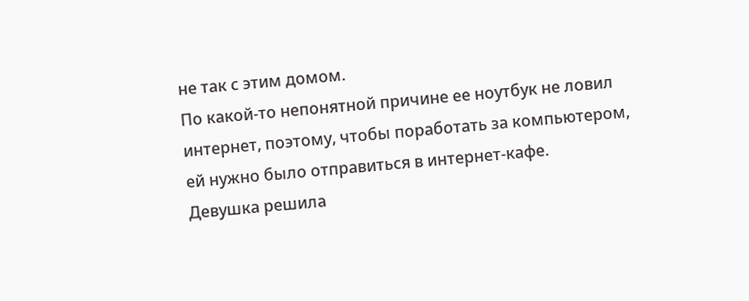не так с этим домом.
По какой-то непонятной причине ее ноутбук не ловил интернет, поэтому, чтобы поработать за компьютером, ей нужно было отправиться в интернет-кафе.
Девушка решила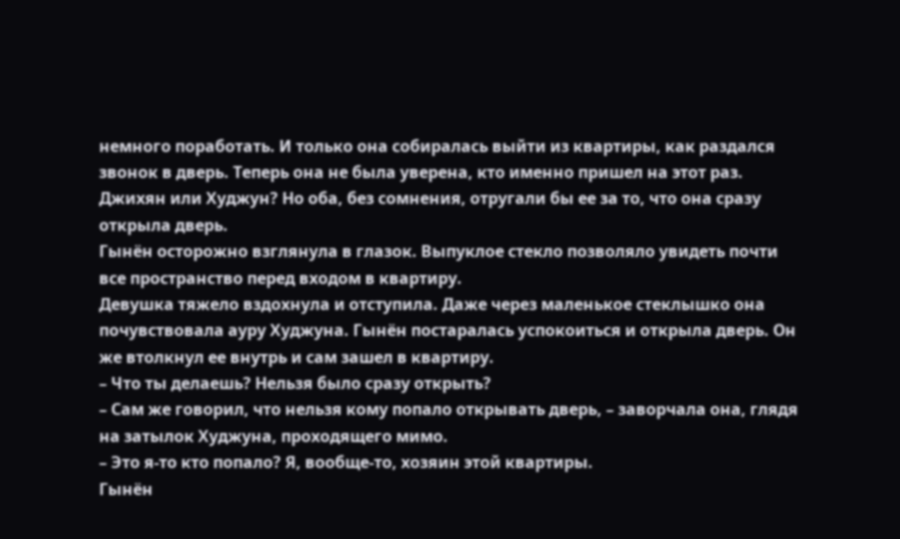немного поработать. И только она собиралась выйти из квартиры, как раздался звонок в дверь. Теперь она не была уверена, кто именно пришел на этот раз. Джихян или Худжун? Но оба, без сомнения, отругали бы ее за то, что она сразу открыла дверь.
Гынён осторожно взглянула в глазок. Выпуклое стекло позволяло увидеть почти все пространство перед входом в квартиру.
Девушка тяжело вздохнула и отступила. Даже через маленькое стеклышко она почувствовала ауру Худжуна. Гынён постаралась успокоиться и открыла дверь. Он же втолкнул ее внутрь и сам зашел в квартиру.
– Что ты делаешь? Нельзя было сразу открыть?
– Сам же говорил, что нельзя кому попало открывать дверь, – заворчала она, глядя на затылок Худжуна, проходящего мимо.
– Это я-то кто попало? Я, вообще-то, хозяин этой квартиры.
Гынён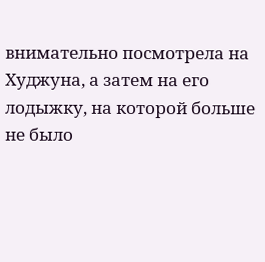внимательно посмотрела на Худжуна, а затем на его лодыжку, на которой больше не было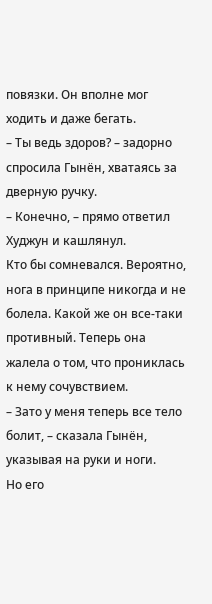повязки. Он вполне мог ходить и даже бегать.
– Ты ведь здоров? – задорно спросила Гынён, хватаясь за дверную ручку.
– Конечно, – прямо ответил Худжун и кашлянул.
Кто бы сомневался. Вероятно, нога в принципе никогда и не болела. Какой же он все-таки противный. Теперь она жалела о том, что прониклась к нему сочувствием.
– Зато у меня теперь все тело болит, – сказала Гынён, указывая на руки и ноги.
Но его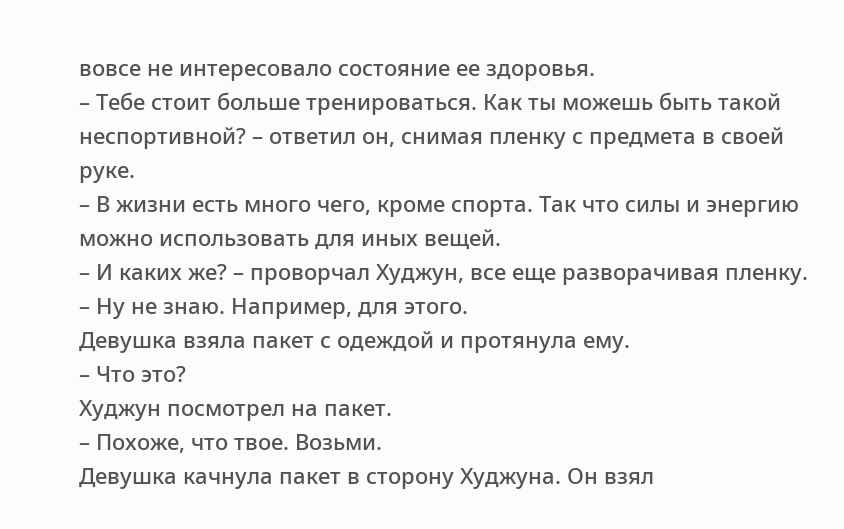вовсе не интересовало состояние ее здоровья.
– Тебе стоит больше тренироваться. Как ты можешь быть такой неспортивной? – ответил он, снимая пленку с предмета в своей руке.
– В жизни есть много чего, кроме спорта. Так что силы и энергию можно использовать для иных вещей.
– И каких же? – проворчал Худжун, все еще разворачивая пленку.
– Ну не знаю. Например, для этого.
Девушка взяла пакет с одеждой и протянула ему.
– Что это?
Худжун посмотрел на пакет.
– Похоже, что твое. Возьми.
Девушка качнула пакет в сторону Худжуна. Он взял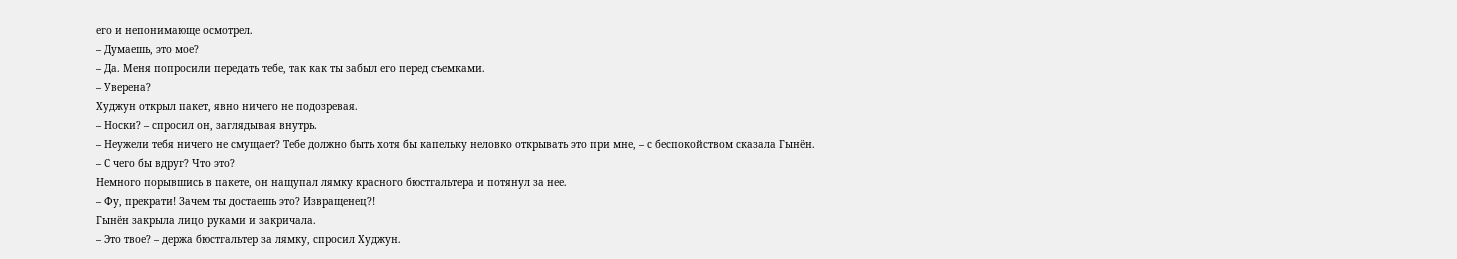его и непонимающе осмотрел.
– Думаешь, это мое?
– Да. Меня попросили передать тебе, так как ты забыл его перед съемками.
– Уверена?
Худжун открыл пакет, явно ничего не подозревая.
– Носки? – спросил он, заглядывая внутрь.
– Неужели тебя ничего не смущает? Тебе должно быть хотя бы капельку неловко открывать это при мне, – с беспокойством сказала Гынён.
– С чего бы вдруг? Что это?
Немного порывшись в пакете, он нащупал лямку красного бюстгальтера и потянул за нее.
– Фу, прекрати! Зачем ты достаешь это? Извращенец?!
Гынён закрыла лицо руками и закричала.
– Это твое? – держа бюстгальтер за лямку, спросил Худжун.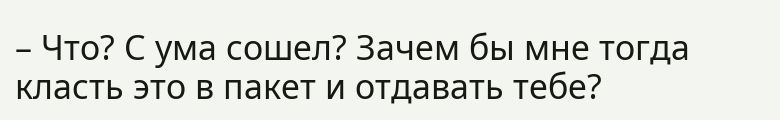– Что? С ума сошел? Зачем бы мне тогда класть это в пакет и отдавать тебе?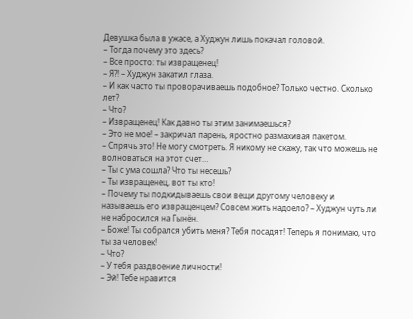Девушка была в ужасе, а Худжун лишь покачал головой.
– Тогда почему это здесь?
– Все просто: ты извращенец!
– Я?! – Худжун закатил глаза.
– И как часто ты проворачиваешь подобное? Только честно. Сколько лет?
– Что?
– Извращенец! Как давно ты этим занимаешься?
– Это не мое! – закричал парень, яростно размахивая пакетом.
– Спрячь это! Не могу смотреть. Я никому не скажу, так что можешь не волноваться на этот счет…
– Ты с ума сошла? Что ты несешь?
– Ты извращенец, вот ты кто!
– Почему ты подкидываешь свои вещи другому человеку и называешь его извращенцем? Совсем жить надоело? – Худжун чуть ли не набросился на Гынён.
– Боже! Ты собрался убить меня? Тебя посадят! Теперь я понимаю, что ты за человек!
– Что?
– У тебя раздвоение личности!
– Эй! Тебе нравится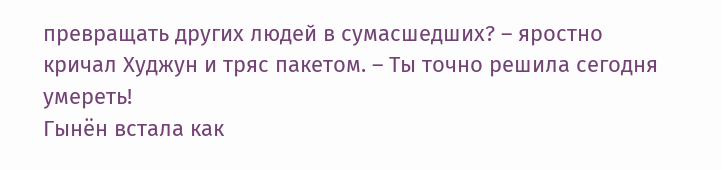превращать других людей в сумасшедших? – яростно кричал Худжун и тряс пакетом. – Ты точно решила сегодня умереть!
Гынён встала как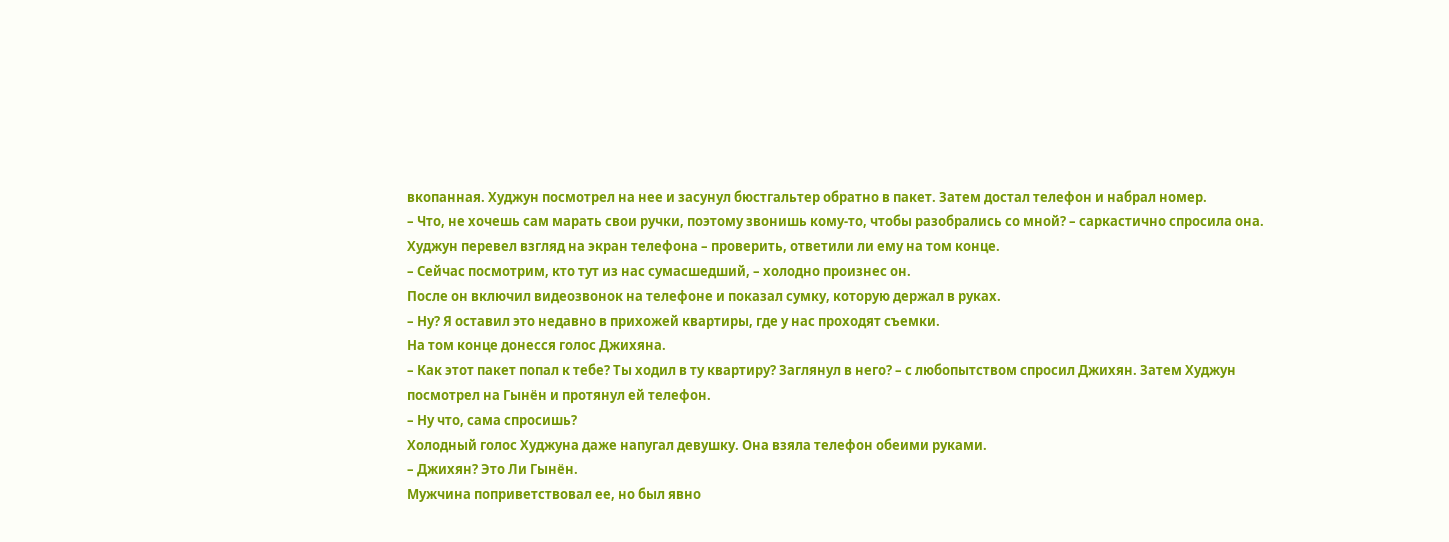вкопанная. Худжун посмотрел на нее и засунул бюстгальтер обратно в пакет. Затем достал телефон и набрал номер.
– Что, не хочешь сам марать свои ручки, поэтому звонишь кому-то, чтобы разобрались со мной? – саркастично спросила она.
Худжун перевел взгляд на экран телефона – проверить, ответили ли ему на том конце.
– Сейчас посмотрим, кто тут из нас сумасшедший, – холодно произнес он.
После он включил видеозвонок на телефоне и показал сумку, которую держал в руках.
– Ну? Я оставил это недавно в прихожей квартиры, где у нас проходят съемки.
На том конце донесся голос Джихяна.
– Как этот пакет попал к тебе? Ты ходил в ту квартиру? Заглянул в него? – с любопытством спросил Джихян. Затем Худжун посмотрел на Гынён и протянул ей телефон.
– Ну что, сама спросишь?
Холодный голос Худжуна даже напугал девушку. Она взяла телефон обеими руками.
– Джихян? Это Ли Гынён.
Мужчина поприветствовал ее, но был явно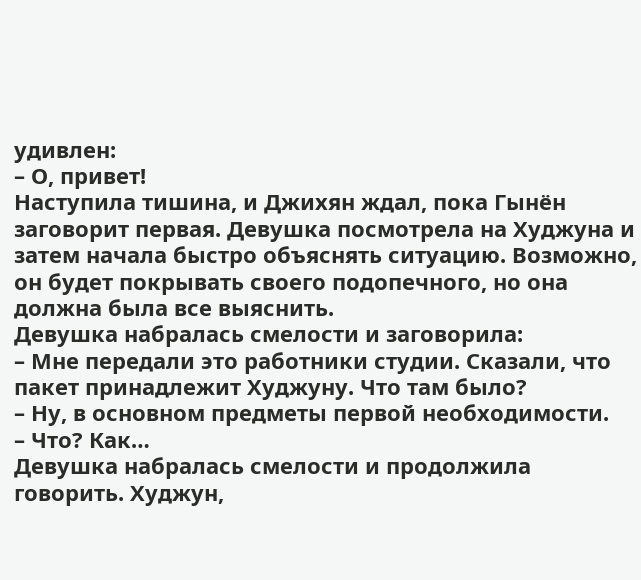удивлен:
– О, привет!
Наступила тишина, и Джихян ждал, пока Гынён заговорит первая. Девушка посмотрела на Худжуна и затем начала быстро объяснять ситуацию. Возможно, он будет покрывать своего подопечного, но она должна была все выяснить.
Девушка набралась смелости и заговорила:
– Мне передали это работники студии. Сказали, что пакет принадлежит Худжуну. Что там было?
– Ну, в основном предметы первой необходимости.
– Что? Как…
Девушка набралась смелости и продолжила говорить. Худжун,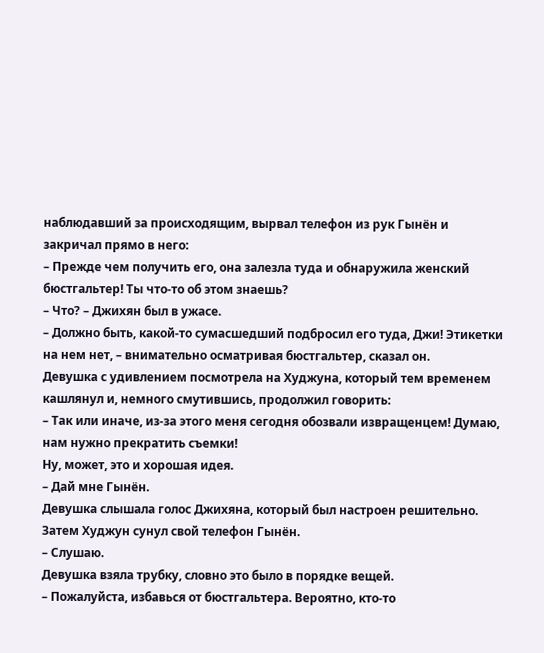наблюдавший за происходящим, вырвал телефон из рук Гынён и закричал прямо в него:
– Прежде чем получить его, она залезла туда и обнаружила женский бюстгальтер! Ты что-то об этом знаешь?
– Что? – Джихян был в ужасе.
– Должно быть, какой-то сумасшедший подбросил его туда, Джи! Этикетки на нем нет, – внимательно осматривая бюстгальтер, сказал он.
Девушка с удивлением посмотрела на Худжуна, который тем временем кашлянул и, немного смутившись, продолжил говорить:
– Так или иначе, из-за этого меня сегодня обозвали извращенцем! Думаю, нам нужно прекратить съемки!
Ну, может, это и хорошая идея.
– Дай мне Гынён.
Девушка слышала голос Джихяна, который был настроен решительно. Затем Худжун сунул свой телефон Гынён.
– Слушаю.
Девушка взяла трубку, словно это было в порядке вещей.
– Пожалуйста, избавься от бюстгальтера. Вероятно, кто-то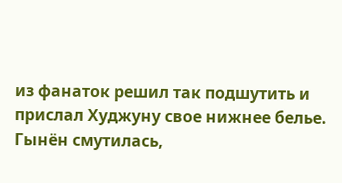из фанаток решил так подшутить и прислал Худжуну свое нижнее белье.
Гынён смутилась,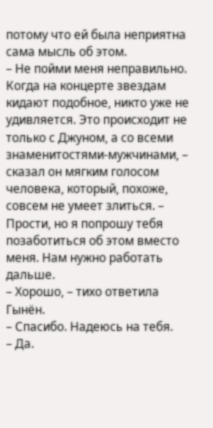потому что ей была неприятна сама мысль об этом.
– Не пойми меня неправильно. Когда на концерте звездам кидают подобное, никто уже не удивляется. Это происходит не только с Джуном, а со всеми знаменитостями-мужчинами, – сказал он мягким голосом человека, который, похоже, совсем не умеет злиться. – Прости, но я попрошу тебя позаботиться об этом вместо меня. Нам нужно работать дальше.
– Хорошо, – тихо ответила Гынён.
– Спасибо. Надеюсь на тебя.
– Да.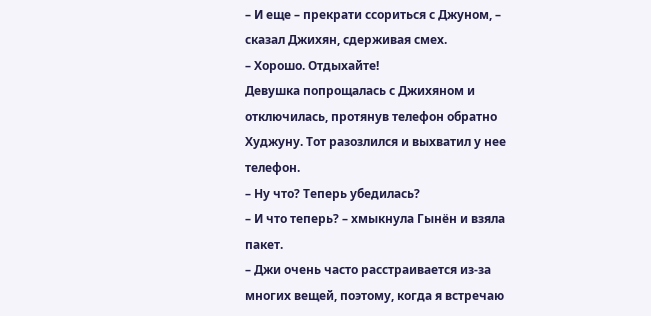– И еще – прекрати ссориться с Джуном, – сказал Джихян, сдерживая смех.
– Хорошо. Отдыхайте!
Девушка попрощалась с Джихяном и отключилась, протянув телефон обратно Худжуну. Тот разозлился и выхватил у нее телефон.
– Ну что? Теперь убедилась?
– И что теперь? – хмыкнула Гынён и взяла пакет.
– Джи очень часто расстраивается из-за многих вещей, поэтому, когда я встречаю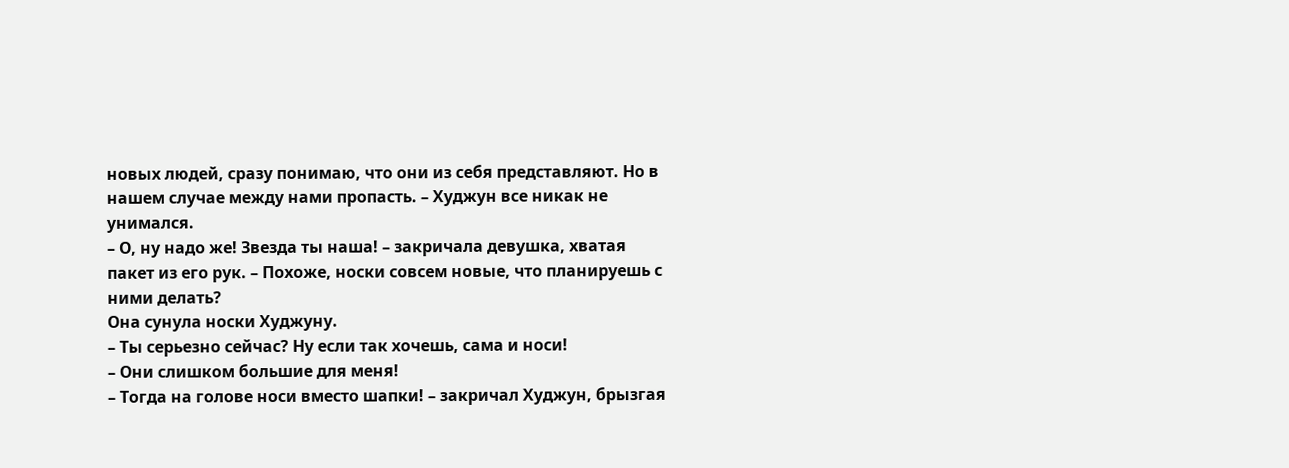новых людей, сразу понимаю, что они из себя представляют. Но в нашем случае между нами пропасть. – Худжун все никак не унимался.
– О, ну надо же! Звезда ты наша! – закричала девушка, хватая пакет из его рук. – Похоже, носки совсем новые, что планируешь с ними делать?
Она сунула носки Худжуну.
– Ты серьезно сейчас? Ну если так хочешь, сама и носи!
– Они слишком большие для меня!
– Тогда на голове носи вместо шапки! – закричал Худжун, брызгая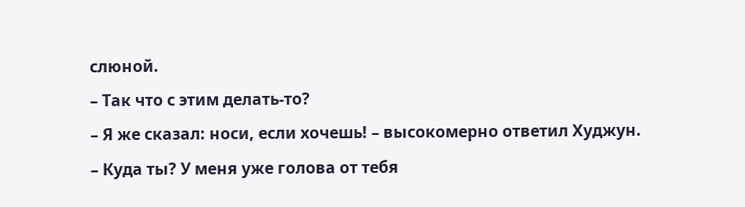слюной.
– Так что с этим делать-то?
– Я же сказал: носи, если хочешь! – высокомерно ответил Худжун.
– Куда ты? У меня уже голова от тебя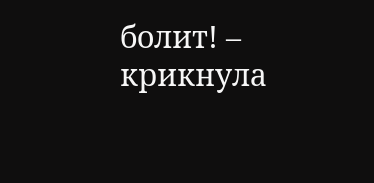болит! – крикнула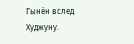Гынён вслед Худжуну.